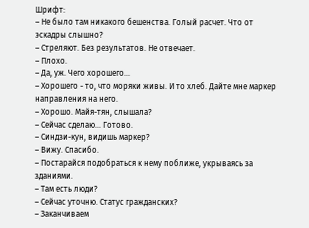Шрифт:
– Не было там никакого бешенства. Голый расчет. Что от эскадры слышно?
– Стреляют. Без результатов. Не отвечает.
– Плохо.
– Да, уж. Чего хорошего...
– Хорошего - то, что моряки живы. И то хлеб. Дайте мне маркер направления на него.
– Хорошо. Майя-тян, слышала?
– Сейчас сделаю... Готово.
– Синдзи-кун, видишь маркер?
– Вижу. Спасибо.
– Постарайся подобраться к нему поближе, укрываясь за зданиями.
– Там есть люди?
– Сейчас уточню. Статус гражданских?
– Заканчиваем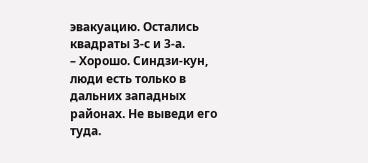эвакуацию. Остались квадраты 3-с и 3-а.
– Хорошо. Синдзи-кун, люди есть только в дальних западных районах. Не выведи его туда.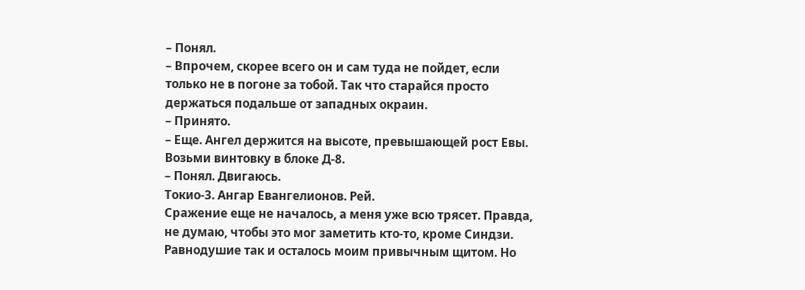– Понял.
– Впрочем, скорее всего он и сам туда не пойдет, если только не в погоне за тобой. Так что старайся просто держаться подальше от западных окраин.
– Принято.
– Еще. Ангел держится на высоте, превышающей рост Евы. Возьми винтовку в блоке Д-8.
– Понял. Двигаюсь.
Токио-3. Ангар Евангелионов. Рей.
Сражение еще не началось, а меня уже всю трясет. Правда, не думаю, чтобы это мог заметить кто-то, кроме Синдзи. Равнодушие так и осталось моим привычным щитом. Но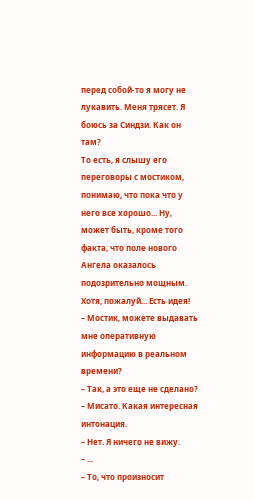перед собой-то я могу не лукавить. Меня трясет. Я боюсь за Синдзи. Как он там?
То есть, я слышу его переговоры с мостиком, понимаю, что пока что у него все хорошо... Ну, может быть, кроме того факта, что поле нового Ангела оказалось подозрительно мощным. Хотя, пожалуй... Есть идея!
– Мостик, можете выдавать мне оперативную информацию в реальном времени?
– Так, а это еще не сделано?
– Мисато. Какая интересная интонация.
– Нет. Я ничего не вижу.
– ...
– То, что произносит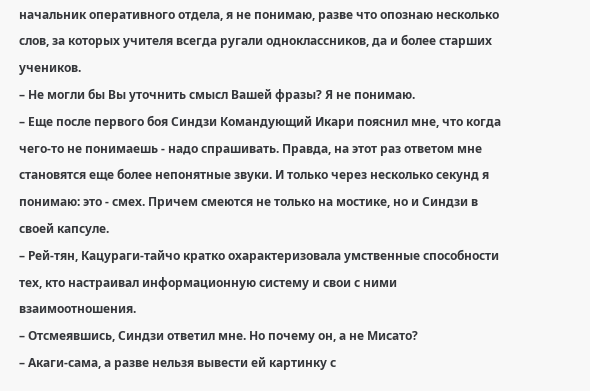начальник оперативного отдела, я не понимаю, разве что опознаю несколько слов, за которых учителя всегда ругали одноклассников, да и более старших учеников.
– Не могли бы Вы уточнить смысл Вашей фразы? Я не понимаю.
– Еще после первого боя Синдзи Командующий Икари пояснил мне, что когда чего-то не понимаешь - надо спрашивать. Правда, на этот раз ответом мне становятся еще более непонятные звуки. И только через несколько секунд я понимаю: это - смех. Причем смеются не только на мостике, но и Синдзи в своей капсуле.
– Рей-тян, Кацураги-тайчо кратко охарактеризовала умственные способности тех, кто настраивал информационную систему и свои с ними взаимоотношения.
– Отсмеявшись, Синдзи ответил мне. Но почему он, а не Мисато?
– Акаги-сама, а разве нельзя вывести ей картинку с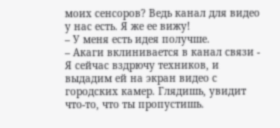моих сенсоров? Ведь канал для видео у нас есть. Я же ее вижу!
– У меня есть идея получше.
– Акаги вклинивается в канал связи - Я сейчас вздрючу техников, и выдадим ей на экран видео с городских камер. Глядишь, увидит что-то, что ты пропустишь.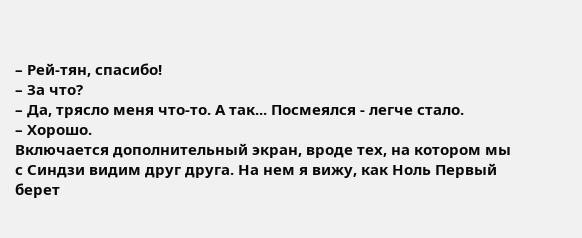– Рей-тян, спасибо!
– За что?
– Да, трясло меня что-то. А так... Посмеялся - легче стало.
– Хорошо.
Включается дополнительный экран, вроде тех, на котором мы с Синдзи видим друг друга. На нем я вижу, как Ноль Первый берет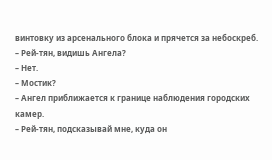винтовку из арсенального блока и прячется за небоскреб.
– Рей-тян, видишь Ангела?
– Нет.
– Мостик?
– Ангел приближается к границе наблюдения городских камер.
– Рей-тян, подсказывай мне, куда он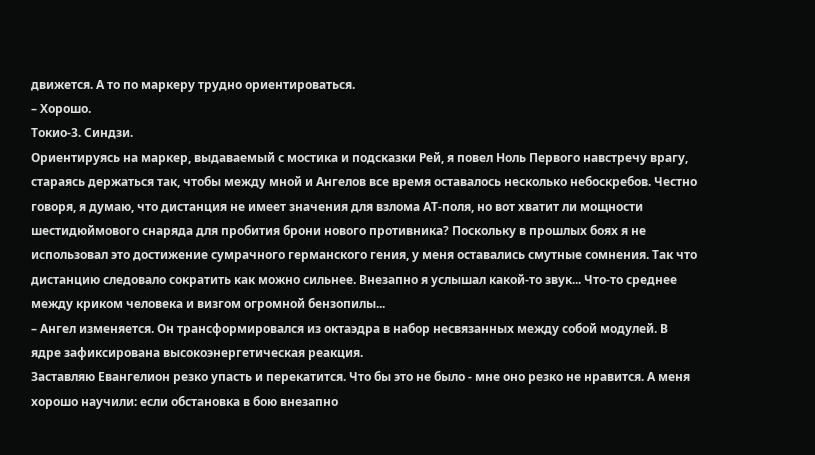движется. А то по маркеру трудно ориентироваться.
– Хорошо.
Токио-3. Синдзи.
Ориентируясь на маркер, выдаваемый с мостика и подсказки Рей, я повел Ноль Первого навстречу врагу, стараясь держаться так, чтобы между мной и Ангелов все время оставалось несколько небоскребов. Честно говоря, я думаю, что дистанция не имеет значения для взлома АТ-поля, но вот хватит ли мощности шестидюймового снаряда для пробития брони нового противника? Поскольку в прошлых боях я не использовал это достижение сумрачного германского гения, у меня оставались смутные сомнения. Так что дистанцию следовало сократить как можно сильнее. Внезапно я услышал какой-то звук... Что-то среднее между криком человека и визгом огромной бензопилы...
– Ангел изменяется. Он трансформировался из октаэдра в набор несвязанных между собой модулей. В ядре зафиксирована высокоэнергетическая реакция.
Заставляю Евангелион резко упасть и перекатится. Что бы это не было - мне оно резко не нравится. А меня хорошо научили: если обстановка в бою внезапно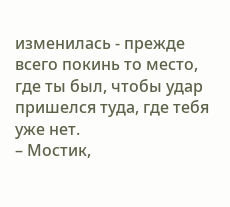изменилась - прежде всего покинь то место, где ты был, чтобы удар пришелся туда, где тебя уже нет.
– Мостик,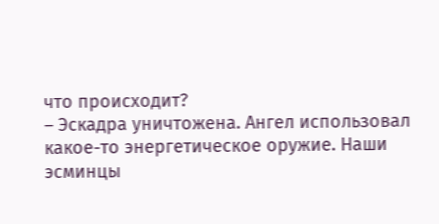что происходит?
– Эскадра уничтожена. Ангел использовал какое-то энергетическое оружие. Наши эсминцы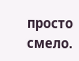просто смело.